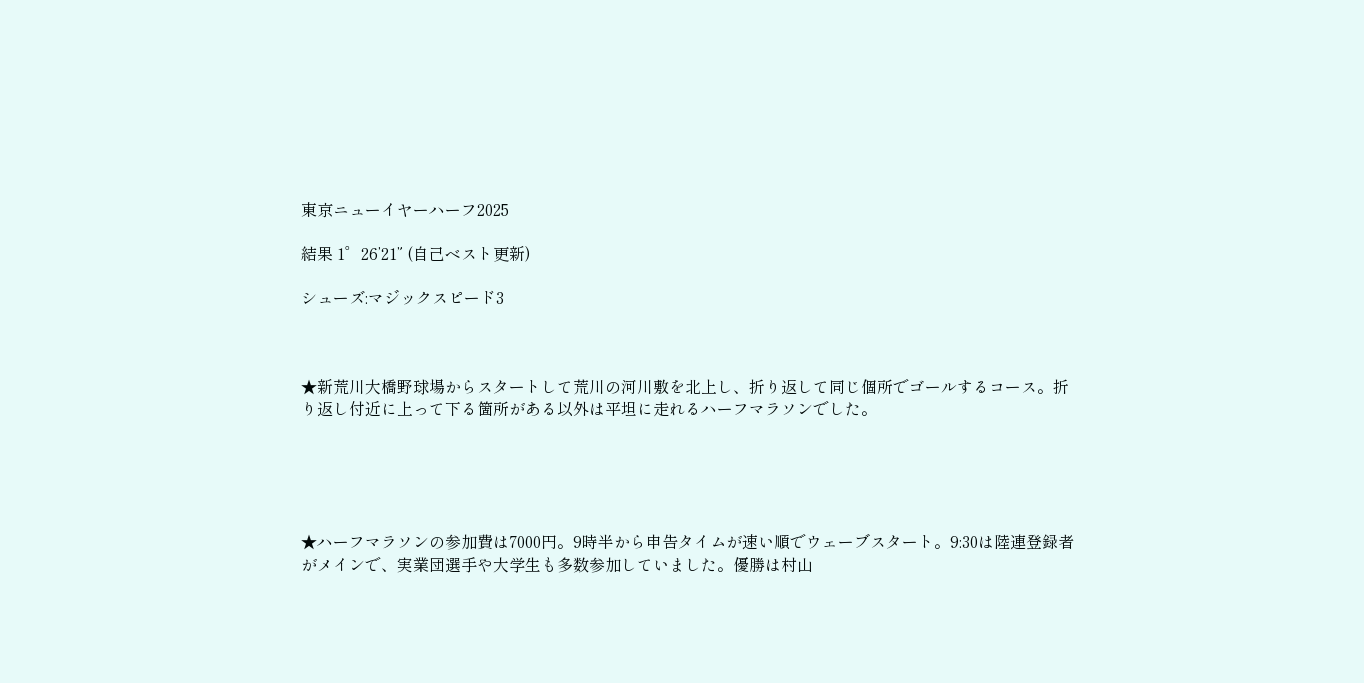東京ニューイヤーハーフ2025

結果 1゜26’21” (自己ベスト更新)

シューズ:マジックスピード3



★新荒川大橋野球場からスタートして荒川の河川敷を北上し、折り返して同じ個所でゴールするコース。折り返し付近に上って下る箇所がある以外は平坦に走れるハーフマラソンでした。





★ハーフマラソンの参加費は7000円。9時半から申告タイムが速い順でウェーブスタート。9:30は陸連登録者がメインで、実業団選手や大学生も多数参加していました。優勝は村山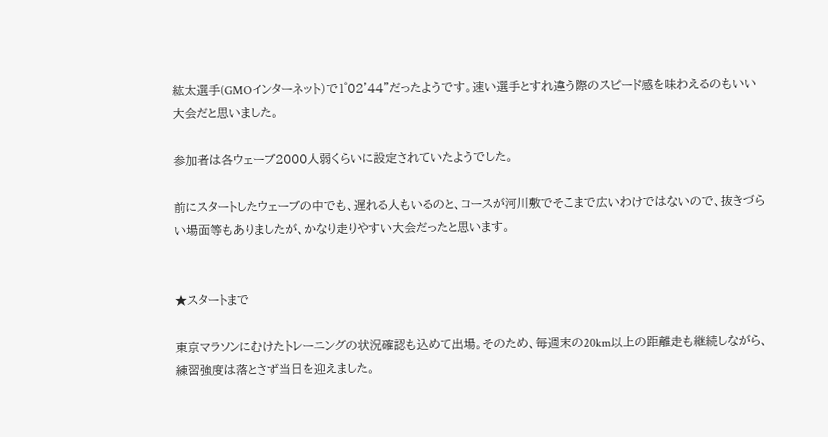紘太選手(GMOインターネット)で1゜02'44"だったようです。速い選手とすれ違う際のスピード感を味わえるのもいい大会だと思いました。

参加者は各ウェーブ2000人弱くらいに設定されていたようでした。

前にスタートしたウェーブの中でも、遅れる人もいるのと、コースが河川敷でそこまで広いわけではないので、抜きづらい場面等もありましたが、かなり走りやすい大会だったと思います。


★スタートまで

東京マラソンにむけたトレーニングの状況確認も込めて出場。そのため、毎週末の20km以上の距離走も継続しながら、練習強度は落とさず当日を迎えました。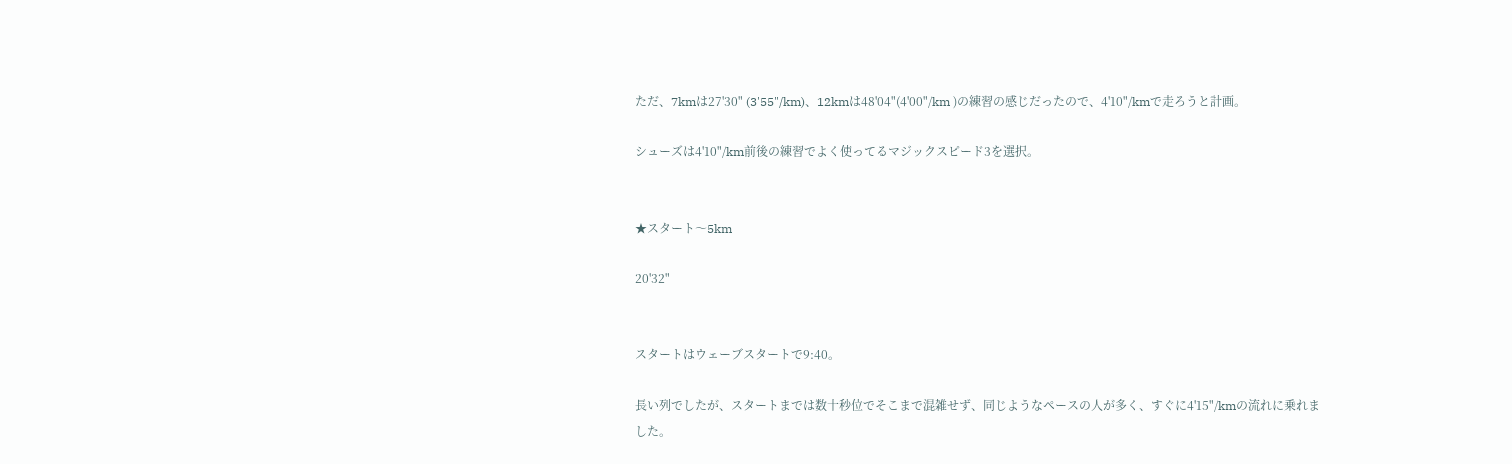ただ、7kmは27'30" (3'55"/km)、12kmは48'04"(4'00"/km )の練習の感じだったので、4'10"/kmで走ろうと計画。

シューズは4'10"/km前後の練習でよく使ってるマジックスピード3を選択。


★スタート〜5km

20'32"


スタートはウェーブスタートで9:40。

長い列でしたが、スタートまでは数十秒位でそこまで混雑せず、同じようなペースの人が多く、すぐに4'15"/kmの流れに乗れました。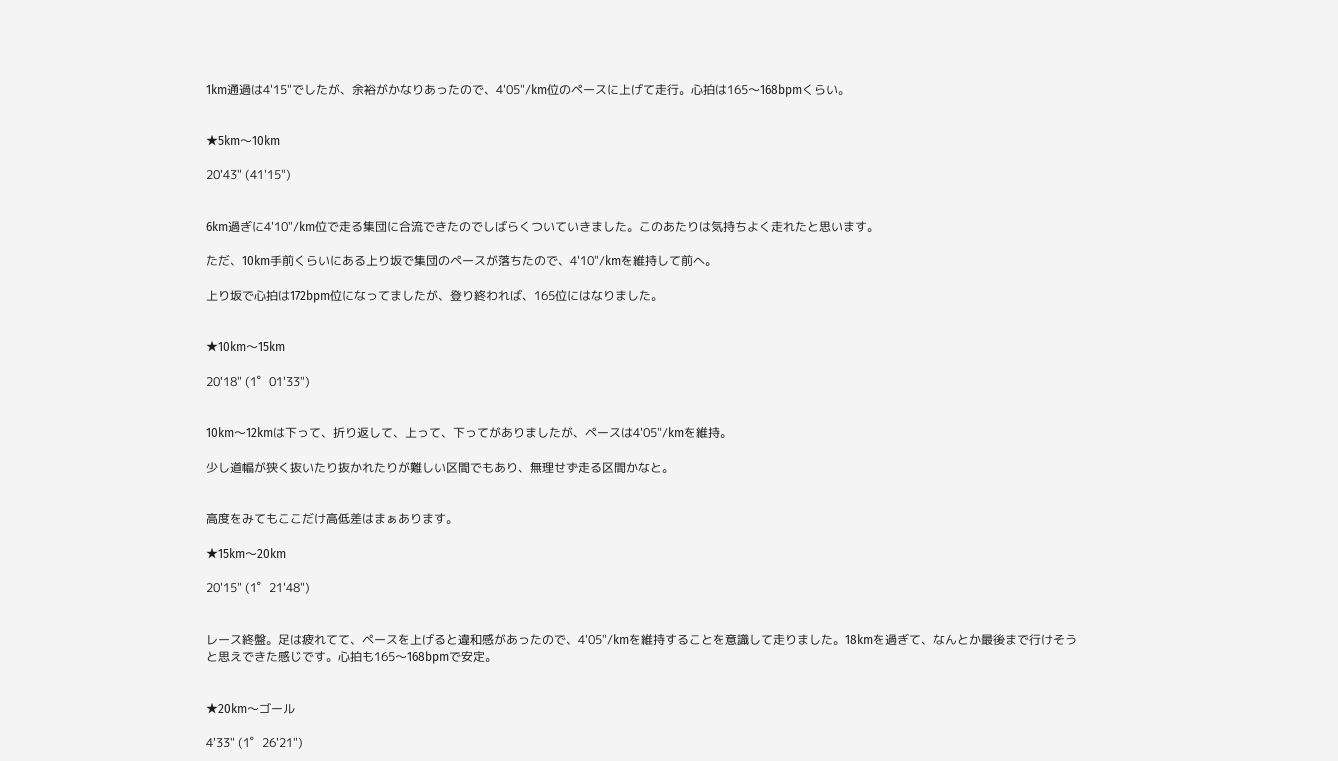1km通過は4'15"でしたが、余裕がかなりあったので、4'05"/km位のペースに上げて走行。心拍は165〜168bpmくらい。


★5km〜10km

20'43" (41'15")


6km過ぎに4'10"/km位で走る集団に合流できたのでしばらくついていきました。このあたりは気持ちよく走れたと思います。

ただ、10km手前くらいにある上り坂で集団のペースが落ちたので、4'10"/kmを維持して前へ。

上り坂で心拍は172bpm位になってましたが、登り終われば、165位にはなりました。


★10km〜15km

20'18" (1゜01'33")


10km〜12kmは下って、折り返して、上って、下ってがありましたが、ペースは4'05"/kmを維持。

少し道幅が狭く抜いたり抜かれたりが難しい区間でもあり、無理せず走る区間かなと。


高度をみてもここだけ高低差はまぁあります。

★15km〜20km

20'15" (1゜21'48")


レース終盤。足は疲れてて、ペースを上げると違和感があったので、4'05"/kmを維持することを意識して走りました。18kmを過ぎて、なんとか最後まで行けそうと思えできた感じです。心拍も165〜168bpmで安定。


★20km〜ゴール

4'33" (1゜26'21")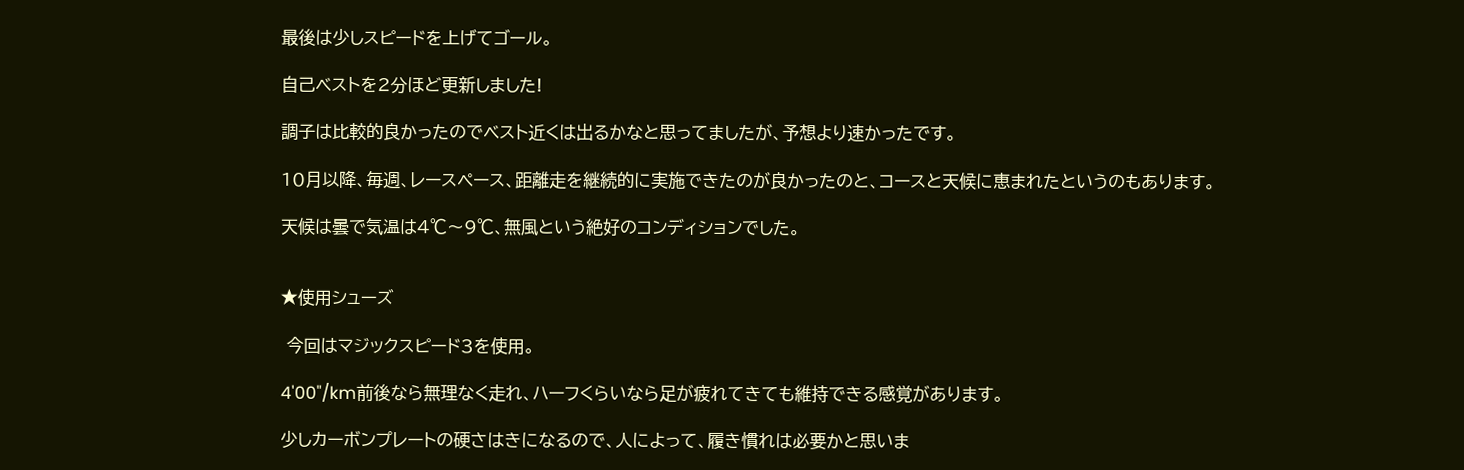最後は少しスピードを上げてゴール。

自己ベストを2分ほど更新しました!

調子は比較的良かったのでベスト近くは出るかなと思ってましたが、予想より速かったです。

10月以降、毎週、レースペース、距離走を継続的に実施できたのが良かったのと、コースと天候に恵まれたというのもあります。

天候は曇で気温は4℃〜9℃、無風という絶好のコンディションでした。


★使用シューズ

 今回はマジックスピード3を使用。

4'00"/km前後なら無理なく走れ、ハーフくらいなら足が疲れてきても維持できる感覚があります。

少しカーボンプレートの硬さはきになるので、人によって、履き慣れは必要かと思いま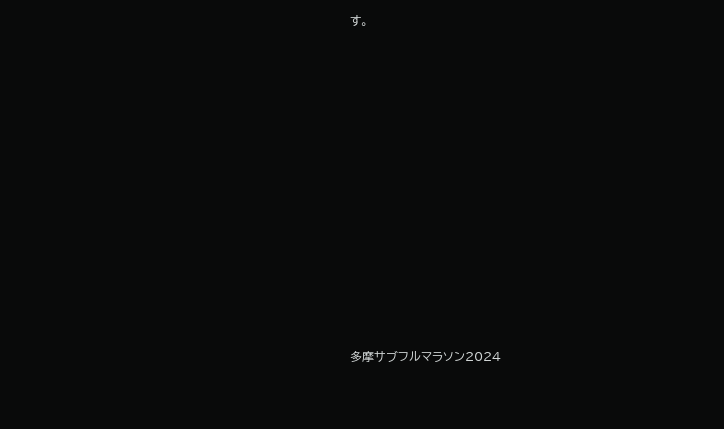す。



















多摩サブフルマラソン2024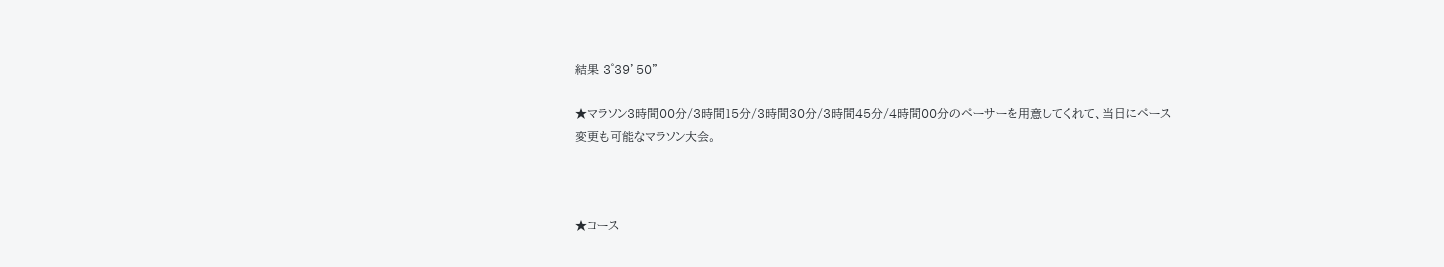結果 3゜39’50”

★マラソン3時間00分/3時間15分/3時間30分/3時間45分/4時間00分のペーサーを用意してくれて、当日にペース変更も可能なマラソン大会。



★コース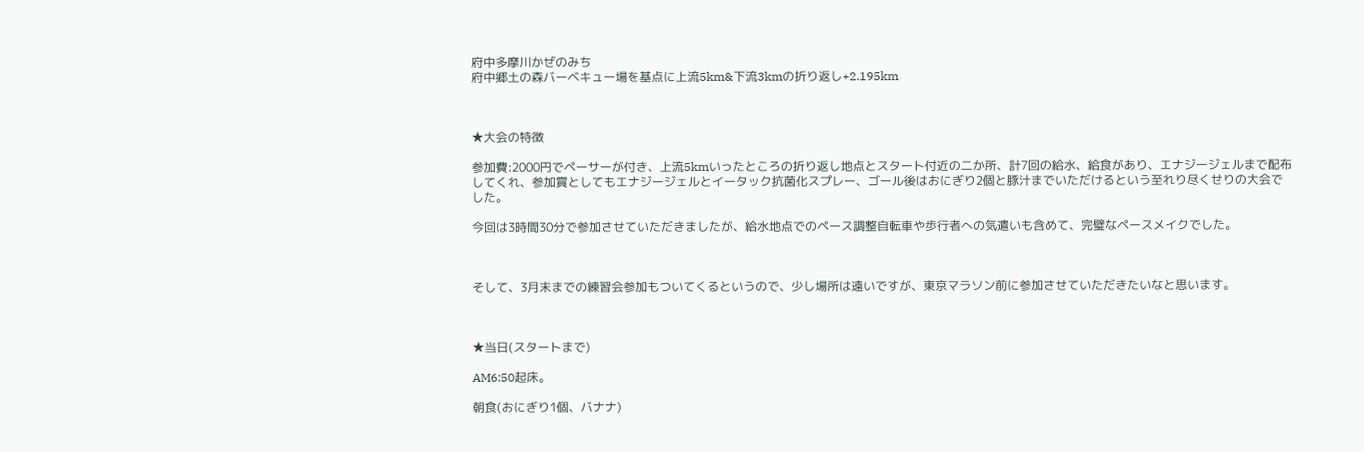府中多摩川かぜのみち
府中郷土の森バーベキュー場を基点に上流5km&下流3kmの折り返し+2.195km



★大会の特徴

参加費:2000円でペーサーが付き、上流5kmいったところの折り返し地点とスタート付近の二か所、計7回の給水、給食があり、エナジージェルまで配布してくれ、参加賞としてもエナジージェルとイータック抗菌化スプレー、ゴール後はおにぎり2個と豚汁までいただけるという至れり尽くせりの大会でした。

今回は3時間30分で参加させていただきましたが、給水地点でのペース調整自転車や歩行者への気遣いも含めて、完璧なペースメイクでした。



そして、3月末までの練習会参加もついてくるというので、少し場所は遠いですが、東京マラソン前に参加させていただきたいなと思います。



★当日(スタートまで)

AM6:50起床。

朝食(おにぎり1個、バナナ)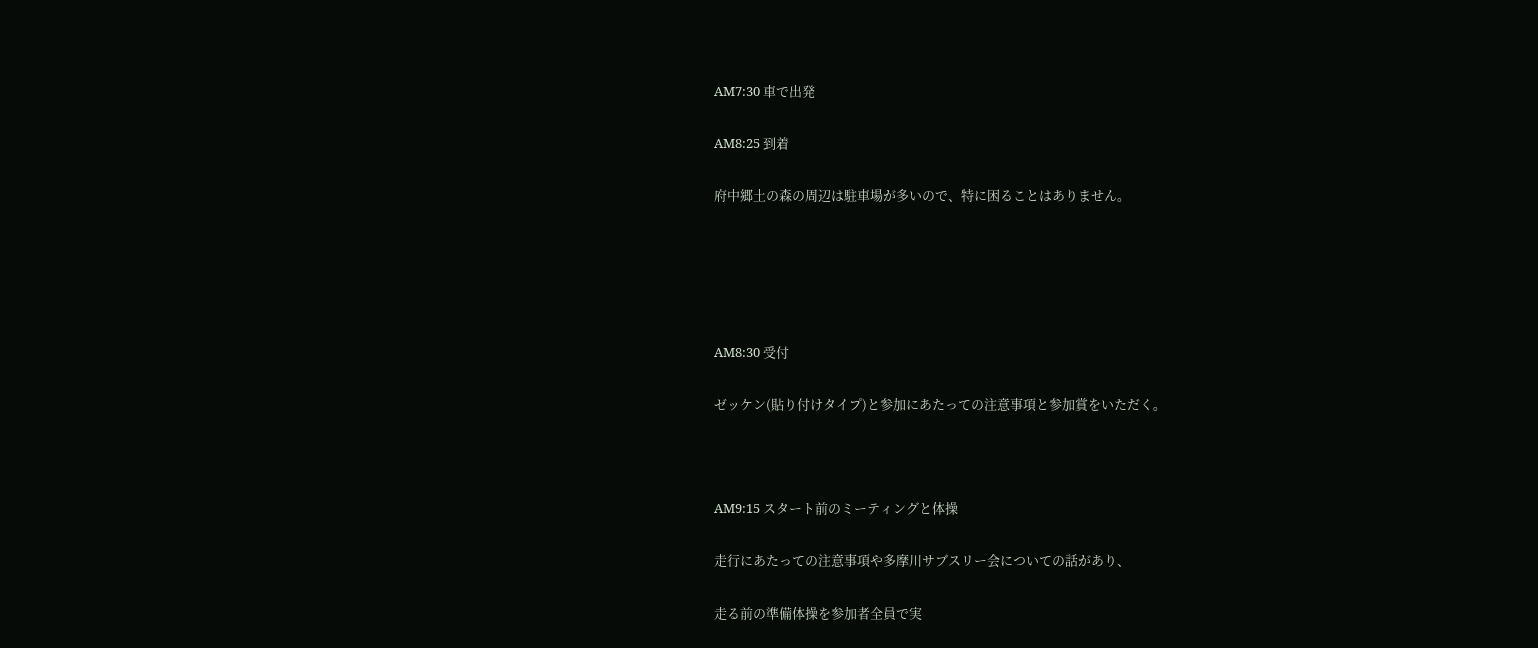AM7:30 車で出発

AM8:25 到着

府中郷土の森の周辺は駐車場が多いので、特に困ることはありません。





AM8:30 受付

ゼッケン(貼り付けタイプ)と参加にあたっての注意事項と参加賞をいただく。



AM9:15 スタート前のミーティングと体操

走行にあたっての注意事項や多摩川サブスリー会についての話があり、

走る前の準備体操を参加者全員で実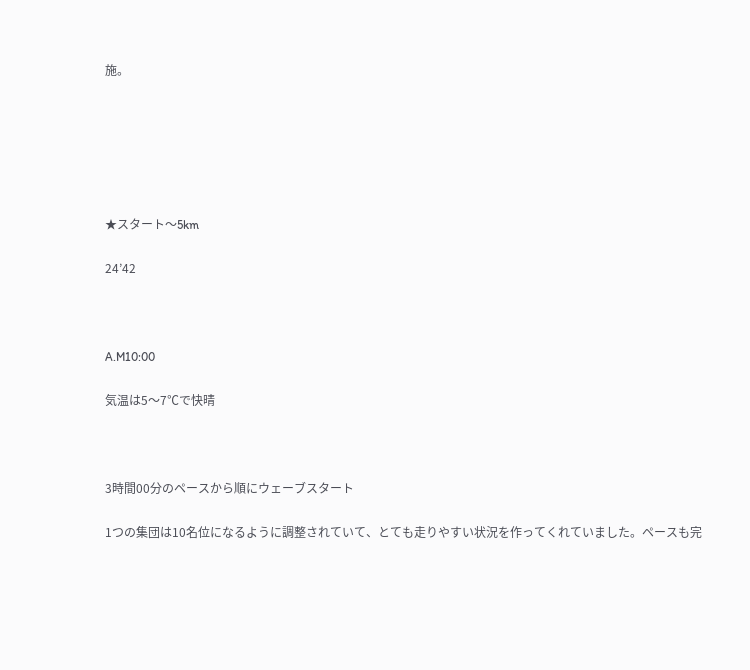施。






★スタート〜5km

24’42



A.M10:00

気温は5〜7℃で快晴



3時間00分のペースから順にウェーブスタート

1つの集団は10名位になるように調整されていて、とても走りやすい状況を作ってくれていました。ペースも完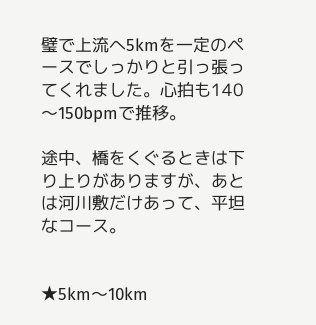璧で上流へ5kmを一定のペースでしっかりと引っ張ってくれました。心拍も140〜150bpmで推移。

途中、橋をくぐるときは下り上りがありますが、あとは河川敷だけあって、平坦なコース。


★5km〜10km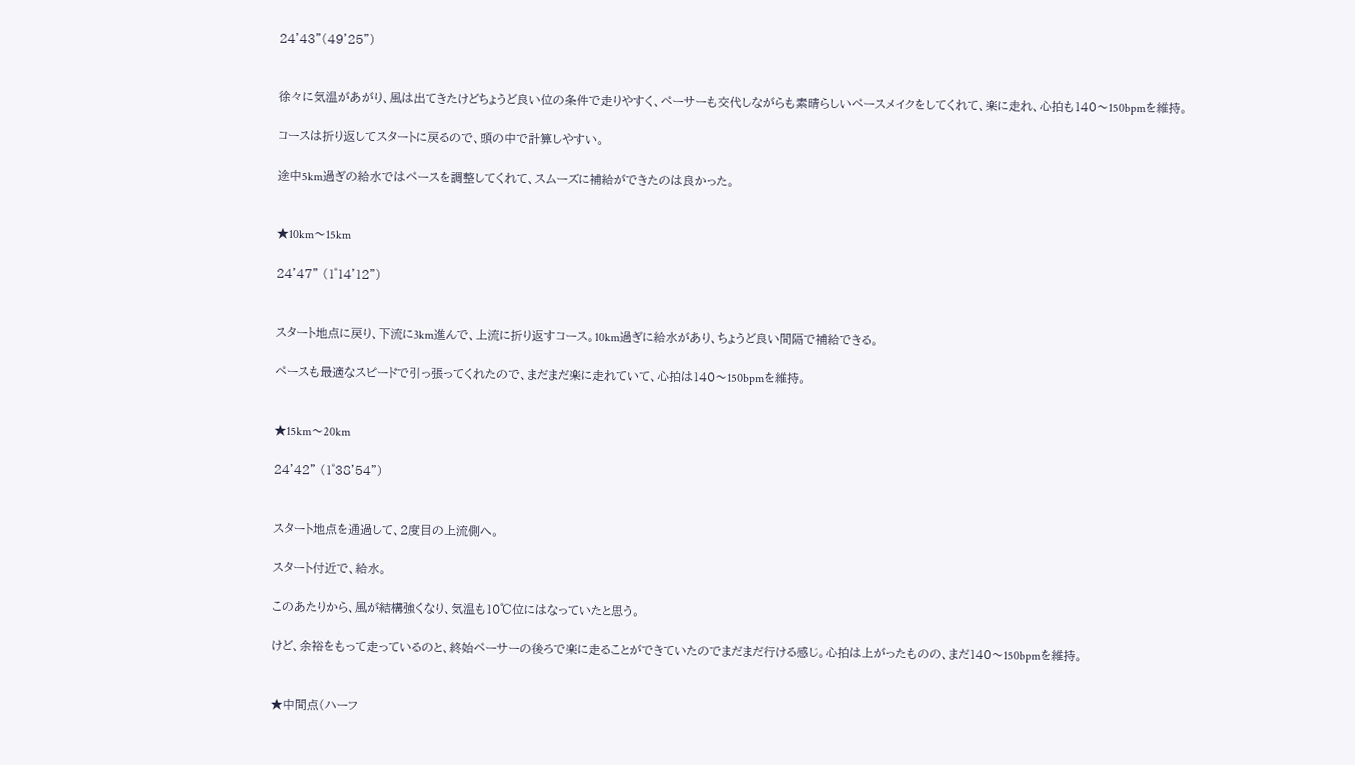24'43"(49'25")


徐々に気温があがり、風は出てきたけどちょうど良い位の条件で走りやすく、ペーサーも交代しながらも素晴らしいペースメイクをしてくれて、楽に走れ、心拍も140〜150bpmを維持。

コースは折り返してスタートに戻るので、頭の中で計算しやすい。

途中5km過ぎの給水ではペースを調整してくれて、スムーズに補給ができたのは良かった。


★10km〜15km

24'47" (1゜14'12")


スタート地点に戻り、下流に3km進んで、上流に折り返すコース。10km過ぎに給水があり、ちょうど良い間隔で補給できる。

ペースも最適なスピードで引っ張ってくれたので、まだまだ楽に走れていて、心拍は140〜150bpmを維持。


★15km〜20km

24'42" (1゜38'54")


スタート地点を通過して、2度目の上流側へ。

スタート付近で、給水。

このあたりから、風が結構強くなり、気温も10℃位にはなっていたと思う。

けど、余裕をもって走っているのと、終始ペーサーの後ろで楽に走ることができていたのでまだまだ行ける感じ。心拍は上がったものの、まだ140〜150bpmを維持。


★中間点(ハーフ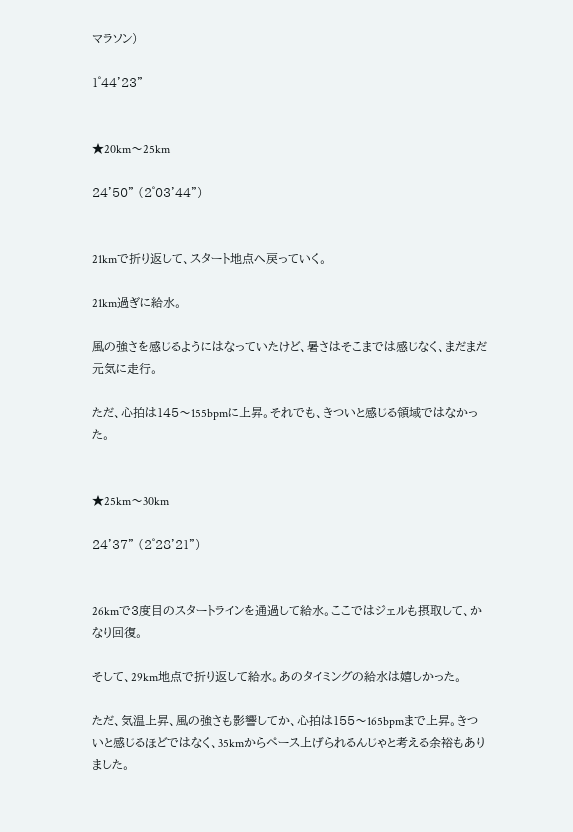マラソン)

1゜44'23"


★20km〜25km

24'50" (2゜03'44")


21kmで折り返して、スタート地点へ戻っていく。

21km過ぎに給水。

風の強さを感じるようにはなっていたけど、暑さはそこまでは感じなく、まだまだ元気に走行。

ただ、心拍は145〜155bpmに上昇。それでも、きついと感じる領域ではなかった。


★25km〜30km

24'37" (2゜28'21")


26kmで3度目のスタートラインを通過して給水。ここではジェルも摂取して、かなり回復。

そして、29km地点で折り返して給水。あのタイミングの給水は嬉しかった。

ただ、気温上昇、風の強さも影響してか、心拍は155〜165bpmまで上昇。きついと感じるほどではなく、35kmからペース上げられるんじゃと考える余裕もありました。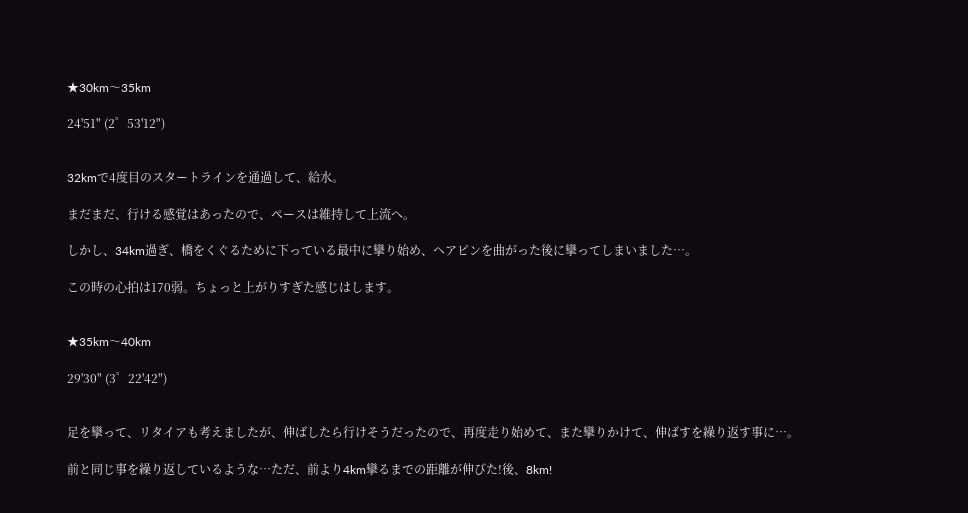★30km〜35km

24'51" (2゜53'12")


32kmで4度目のスタートラインを通過して、給水。

まだまだ、行ける感覚はあったので、ペースは維持して上流へ。

しかし、34km過ぎ、橋をくぐるために下っている最中に攣り始め、ヘアピンを曲がった後に攣ってしまいました…。

この時の心拍は170弱。ちょっと上がりすぎた感じはします。


★35km〜40km

29'30" (3゜22'42")


足を攣って、リタイアも考えましたが、伸ばしたら行けそうだったので、再度走り始めて、また攣りかけて、伸ばすを繰り返す事に…。

前と同じ事を繰り返しているような…ただ、前より4km攣るまでの距離が伸びた!後、8km!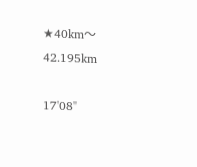★40km〜42.195km

17'08"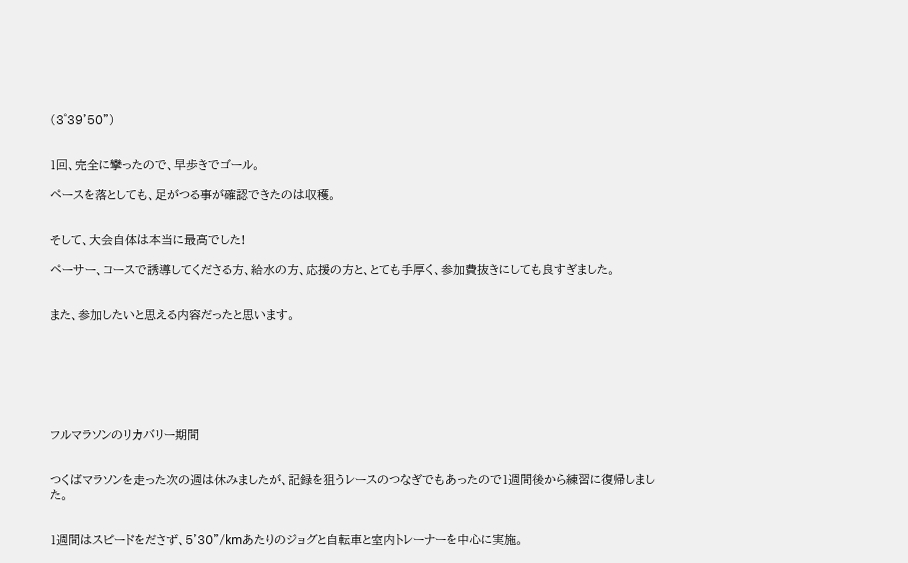(3゜39'50")


1回、完全に攣ったので、早歩きでゴール。

ペースを落としても、足がつる事が確認できたのは収穫。


そして、大会自体は本当に最高でした!

ペーサー、コースで誘導してくださる方、給水の方、応援の方と、とても手厚く、参加費抜きにしても良すぎました。


また、参加したいと思える内容だったと思います。







フルマラソンのリカバリー期間


つくばマラソンを走った次の週は休みましたが、記録を狙うレースのつなぎでもあったので1週間後から練習に復帰しました。


1週間はスピードをださず、5'30"/kmあたりのジョグと自転車と室内トレーナーを中心に実施。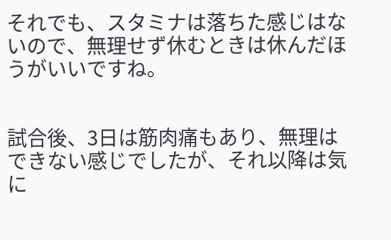それでも、スタミナは落ちた感じはないので、無理せず休むときは休んだほうがいいですね。


試合後、3日は筋肉痛もあり、無理はできない感じでしたが、それ以降は気に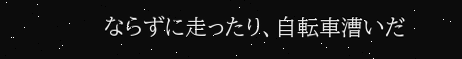ならずに走ったり、自転車漕いだ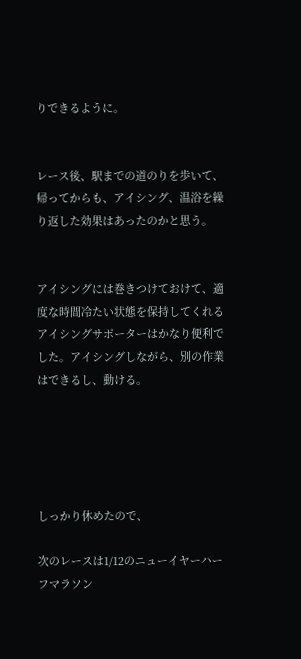りできるように。


レース後、駅までの道のりを歩いて、帰ってからも、アイシング、温浴を繰り返した効果はあったのかと思う。


アイシングには巻きつけておけて、適度な時間冷たい状態を保持してくれるアイシングサポーターはかなり便利でした。アイシングしながら、別の作業はできるし、動ける。





しっかり休めたので、

次のレースは1/12のニューイヤーハーフマラソン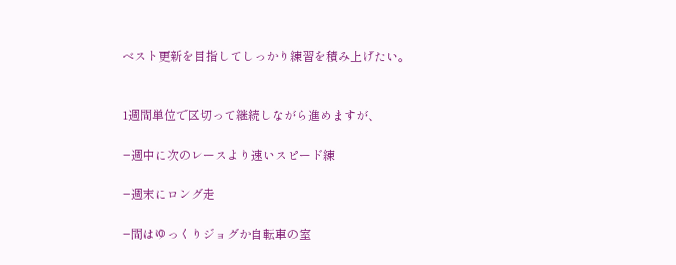ベスト更新を目指してしっかり練習を積み上げたい。


1週間単位で区切って継続しながら進めますが、

−週中に次のレースより速いスピード練

−週末にロング走

−間はゆっくりジョグか自転車の室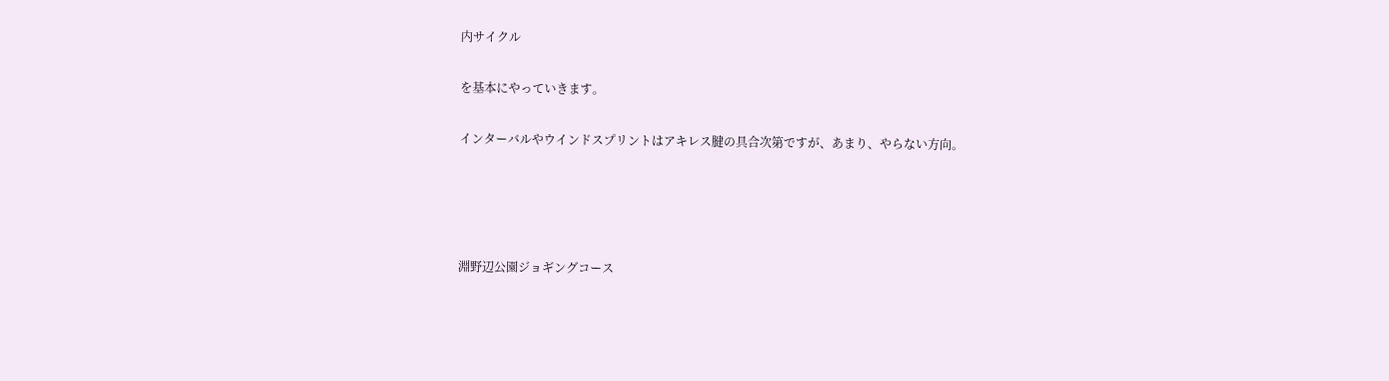内サイクル

を基本にやっていきます。

インターバルやウインドスプリントはアキレス腱の具合次第ですが、あまり、やらない方向。




淵野辺公園ジョギングコース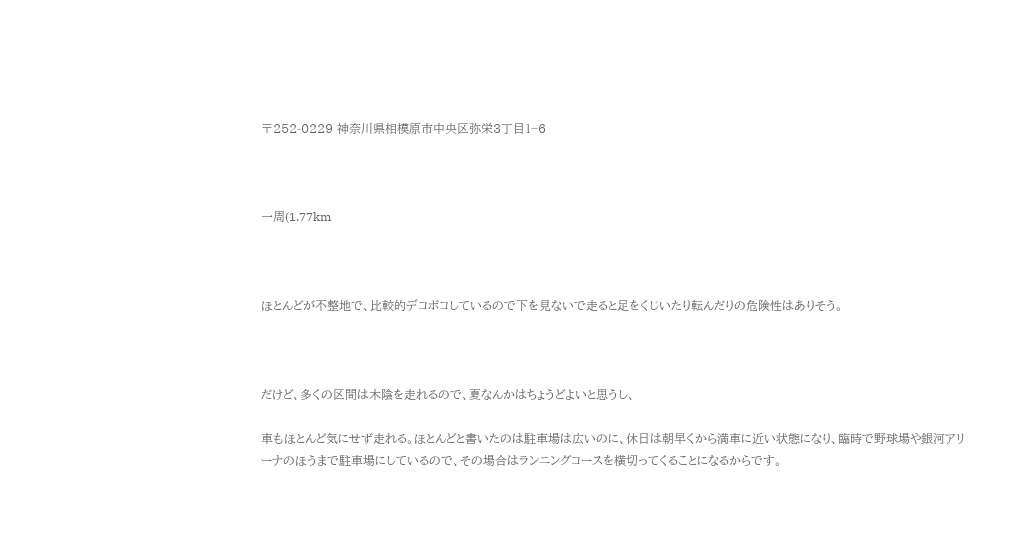〒252-0229 神奈川県相模原市中央区弥栄3丁目1−6



一周(1.77km



ほとんどが不整地で、比較的デコボコしているので下を見ないで走ると足をくじいたり転んだりの危険性はありそう。



だけど、多くの区間は木陰を走れるので、夏なんかはちょうどよいと思うし、

車もほとんど気にせず走れる。ほとんどと書いたのは駐車場は広いのに、休日は朝早くから満車に近い状態になり、臨時で野球場や銀河アリーナのほうまで駐車場にしているので、その場合はランニングコースを横切ってくることになるからです。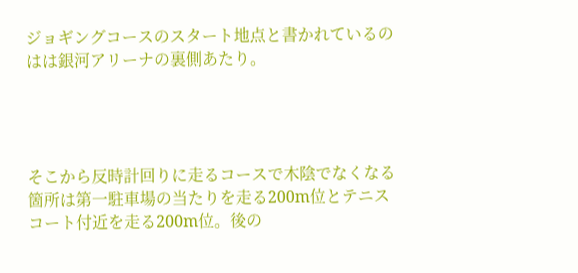ジョギングコースのスタート地点と書かれているのはは銀河アリーナの裏側あたり。




そこから反時計回りに走るコースで木陰でなくなる箇所は第一駐車場の当たりを走る200m位とテニスコート付近を走る200m位。後の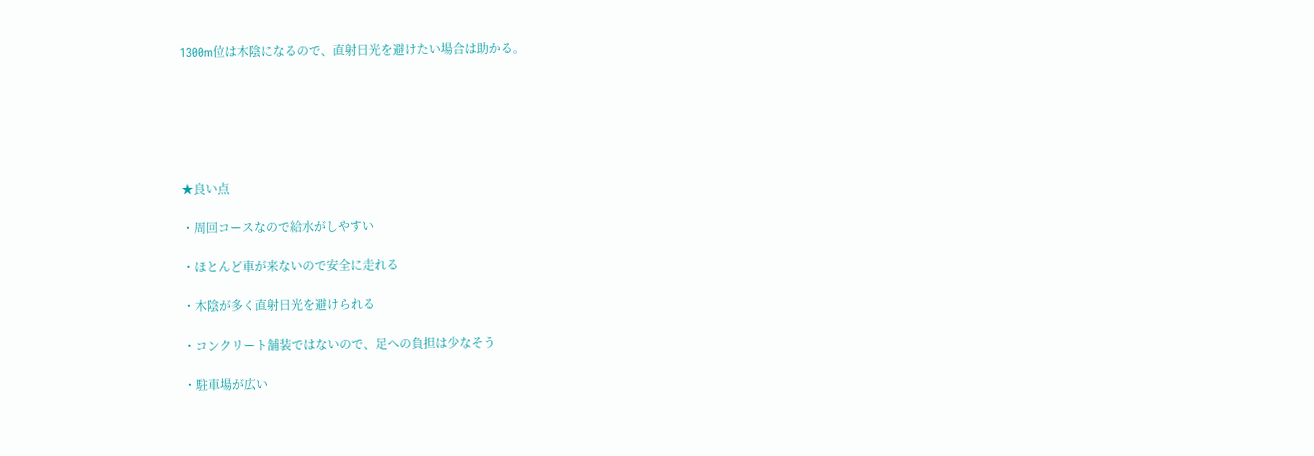1300m位は木陰になるので、直射日光を避けたい場合は助かる。






★良い点

・周回コースなので給水がしやすい

・ほとんど車が来ないので安全に走れる

・木陰が多く直射日光を避けられる

・コンクリート舗装ではないので、足への負担は少なそう

・駐車場が広い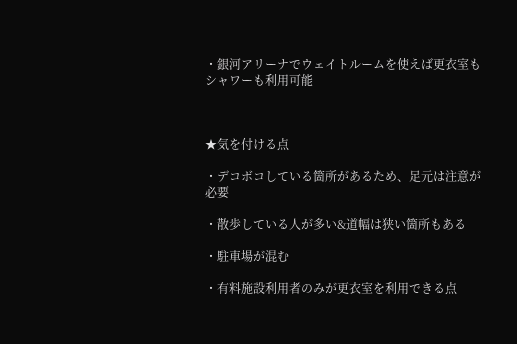・銀河アリーナでウェイトルームを使えば更衣室もシャワーも利用可能



★気を付ける点

・デコボコしている箇所があるため、足元は注意が必要

・散歩している人が多い&道幅は狭い箇所もある

・駐車場が混む

・有料施設利用者のみが更衣室を利用できる点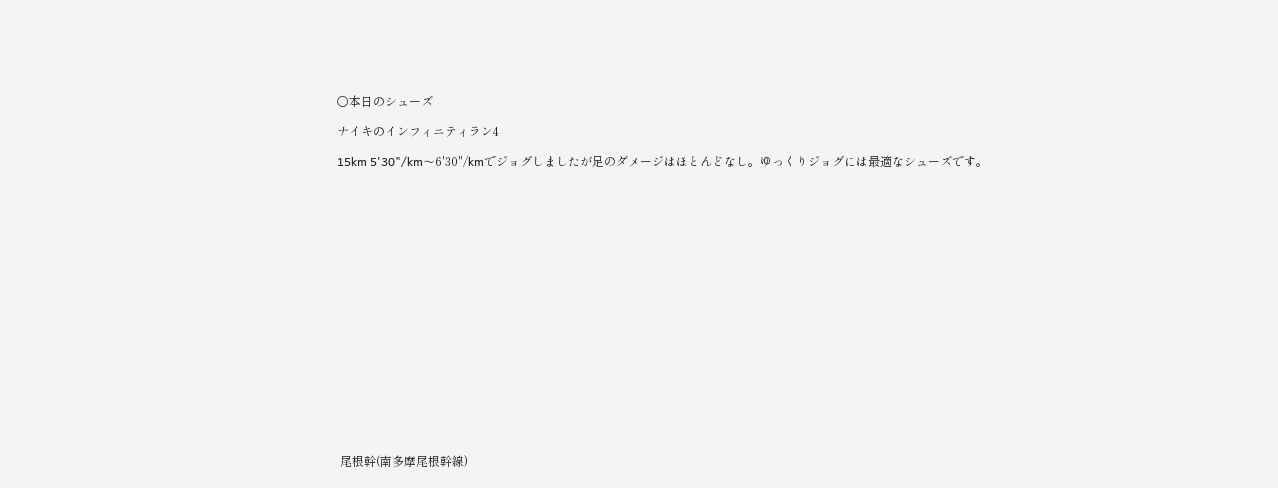〇本日のシューズ

ナイキのインフィニティラン4

15km 5'30"/km〜6'30"/kmでジョグしましたが足のダメージはほとんどなし。ゆっくりジョグには最適なシューズです。



















 尾根幹(南多摩尾根幹線)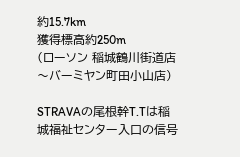約15.7km
獲得標高約250m
(ローソン 稲城鶴川街道店〜バーミヤン町田小山店)

STRAVAの尾根幹T.Tは稲城福祉センター入口の信号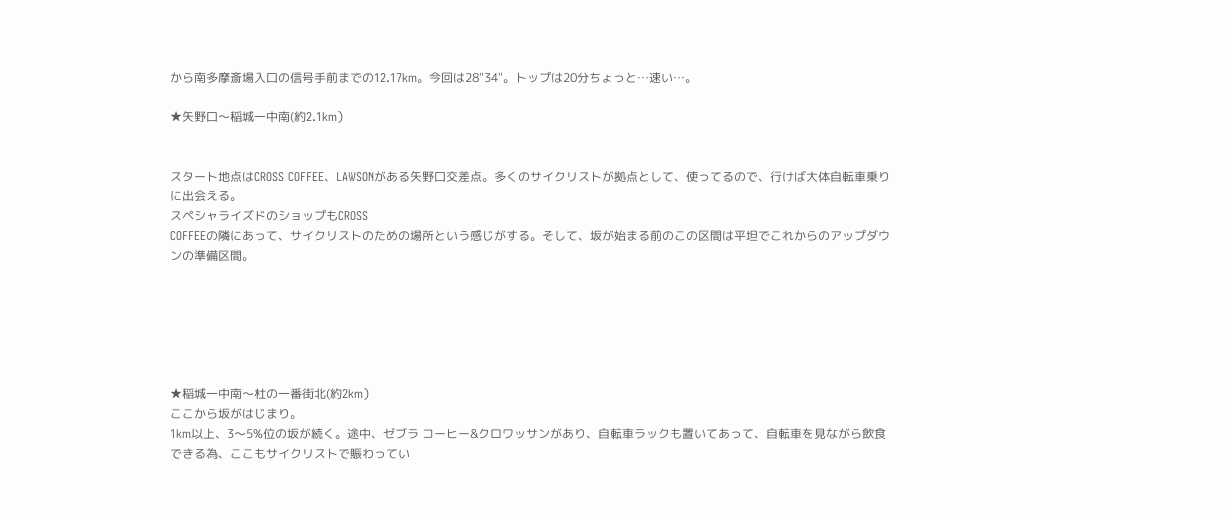から南多摩斎場入口の信号手前までの12.17km。今回は28"34"。トップは20分ちょっと…速い…。

★矢野口〜稲城一中南(約2.1km)


スタート地点はCROSS COFFEE、LAWSONがある矢野口交差点。多くのサイクリストが拠点として、使ってるので、行けば大体自転車乗りに出会える。
スペシャライズドのショップもCROSS
COFFEEの隣にあって、サイクリストのための場所という感じがする。そして、坂が始まる前のこの区間は平坦でこれからのアップダウンの準備区間。






★稲城一中南〜杜の一番街北(約2km)
ここから坂がはじまり。
1km以上、3〜5%位の坂が続く。途中、ゼブラ コーヒー&クロワッサンがあり、自転車ラックも置いてあって、自転車を見ながら飲食できる為、ここもサイクリストで賑わってい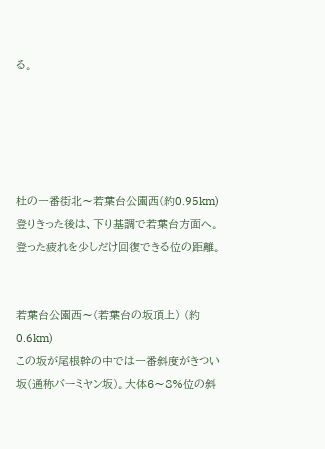る。





杜の一番街北〜若葉台公園西(約0.95km)
登りきった後は、下り基調で若葉台方面へ。登った疲れを少しだけ回復できる位の距離。


若葉台公園西〜(若葉台の坂頂上) (約0.6km)
この坂が尾根幹の中では一番斜度がきつい坂(通称バーミヤン坂)。大体6〜8%位の斜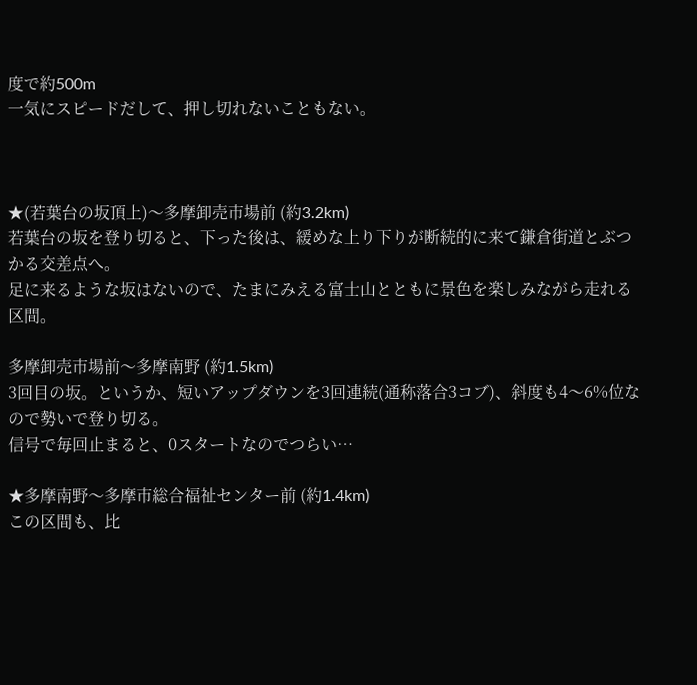度で約500m
一気にスピードだして、押し切れないこともない。



★(若葉台の坂頂上)〜多摩卸売市場前 (約3.2km)
若葉台の坂を登り切ると、下った後は、緩めな上り下りが断続的に来て鎌倉街道とぶつかる交差点へ。
足に来るような坂はないので、たまにみえる富士山とともに景色を楽しみながら走れる区間。

多摩卸売市場前〜多摩南野 (約1.5km)
3回目の坂。というか、短いアップダウンを3回連続(通称落合3コブ)、斜度も4〜6%位なので勢いで登り切る。
信号で毎回止まると、0スタートなのでつらい…

★多摩南野〜多摩市総合福祉センター前 (約1.4km)
この区間も、比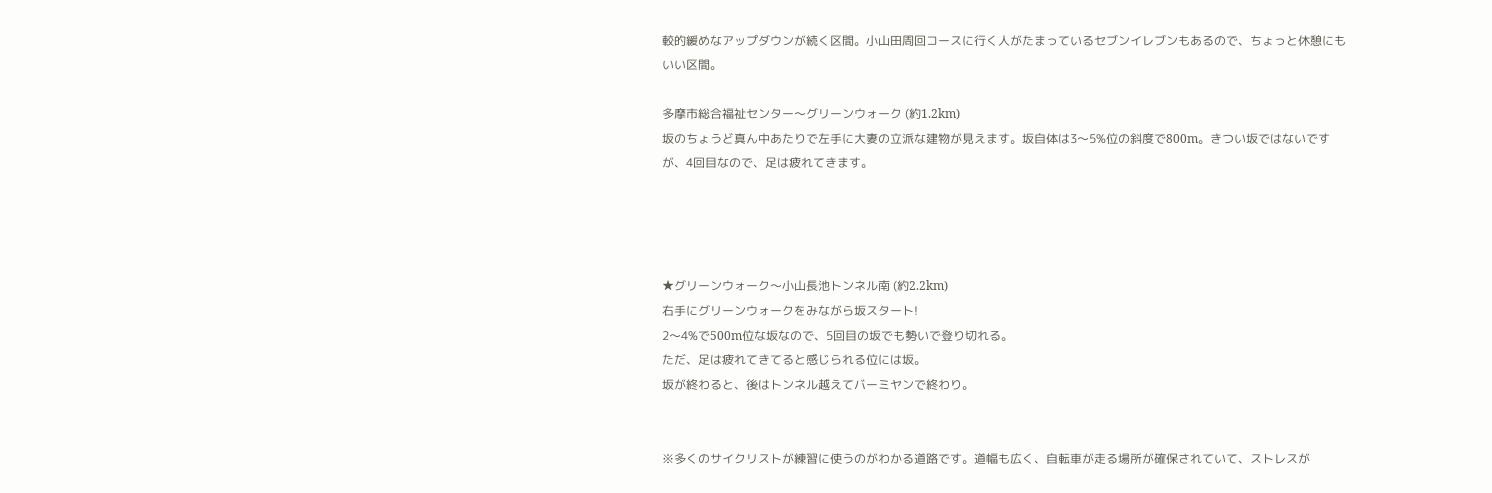較的緩めなアップダウンが続く区間。小山田周回コースに行く人がたまっているセブンイレブンもあるので、ちょっと休憩にもいい区間。

多摩市総合福祉センター〜グリーンウォーク (約1.2km)
坂のちょうど真ん中あたりで左手に大妻の立派な建物が見えます。坂自体は3〜5%位の斜度で800m。きつい坂ではないですが、4回目なので、足は疲れてきます。




★グリーンウォーク〜小山長池トンネル南 (約2.2km)
右手にグリーンウォークをみながら坂スタート!
2〜4%で500m位な坂なので、5回目の坂でも勢いで登り切れる。
ただ、足は疲れてきてると感じられる位には坂。
坂が終わると、後はトンネル越えてバーミヤンで終わり。


※多くのサイクリストが練習に使うのがわかる道路です。道幅も広く、自転車が走る場所が確保されていて、ストレスが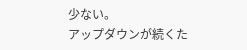少ない。
アップダウンが続くた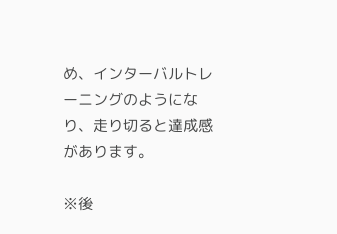め、インターバルトレーニングのようになり、走り切ると達成感があります。

※後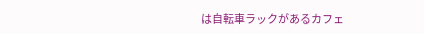は自転車ラックがあるカフェ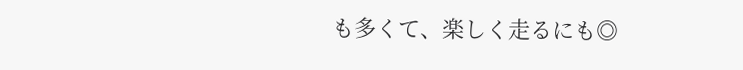も多くて、楽しく走るにも◎